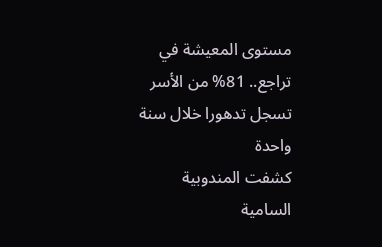مستوى المعيشة في تراجع.. 81% من الأسر تسجل تدهورا خلال سنة واحدة
كشفت المندوبية السامية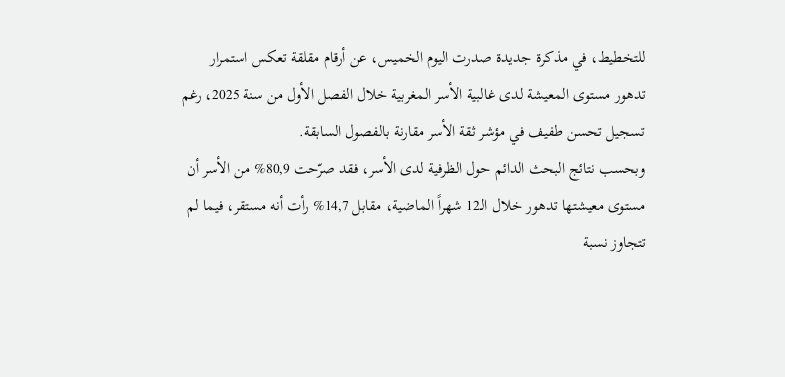للتخطيط، في مذكرة جديدة صدرت اليوم الخميس، عن أرقام مقلقة تعكس استمرار تدهور مستوى المعيشة لدى غالبية الأسر المغربية خلال الفصل الأول من سنة 2025، رغم تسجيل تحسن طفيف في مؤشر ثقة الأسر مقارنة بالفصول السابقة.
وبحسب نتائج البحث الدائم حول الظرفية لدى الأسر، فقد صرّحت 80,9% من الأسر أن مستوى معيشتها تدهور خلال الـ12 شهراً الماضية، مقابل 14,7% رأت أنه مستقر، فيما لم تتجاوز نسبة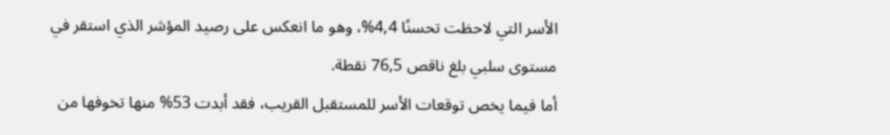الأسر التي لاحظت تحسنًا 4,4%، وهو ما انعكس على رصيد المؤشر الذي استقر في مستوى سلبي بلغ ناقص 76,5 نقطة.
أما فيما يخص توقعات الأسر للمستقبل القريب، فقد أبدت 53% منها تخوفها من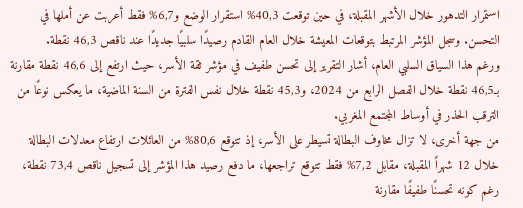استمرار التدهور خلال الأشهر المقبلة، في حين توقعت 40,3% استقرار الوضع و6,7% فقط أعربت عن أملها في التحسن. وسجل المؤشر المرتبط بتوقعات المعيشة خلال العام القادم رصيدًا سلبيًا جديدًا عند ناقص 46,3 نقطة.
ورغم هذا السياق السلبي العام، أشار التقرير إلى تحسن طفيف في مؤشر ثقة الأسر، حيث ارتفع إلى 46,6 نقطة مقارنة بـ46,5 نقطة خلال الفصل الرابع من 2024، و45,3 نقطة خلال نفس الفترة من السنة الماضية، ما يعكس نوعًا من الترقب الحذر في أوساط المجتمع المغربي.
من جهة أخرى، لا تزال مخاوف البطالة تسيطر على الأسر، إذ تتوقع 80,6% من العائلات ارتفاع معدلات البطالة خلال 12 شهراً المقبلة، مقابل 7,2% فقط تتوقع تراجعها، ما دفع رصيد هذا المؤشر إلى تسجيل ناقص 73,4 نقطة، رغم كونه تحسنًا طفيفًا مقارنة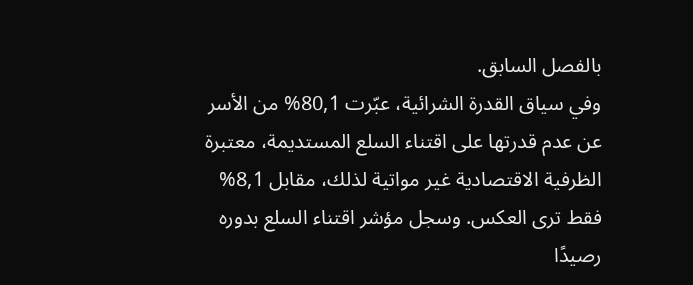بالفصل السابق.
وفي سياق القدرة الشرائية، عبّرت 80,1% من الأسر عن عدم قدرتها على اقتناء السلع المستديمة، معتبرة الظرفية الاقتصادية غير مواتية لذلك، مقابل 8,1% فقط ترى العكس. وسجل مؤشر اقتناء السلع بدوره رصيدًا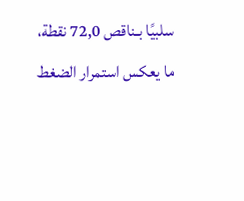سلبيًا بـناقص 72,0 نقطة، ما يعكس استمرار الضغط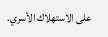على الاستهلاك الأسري.